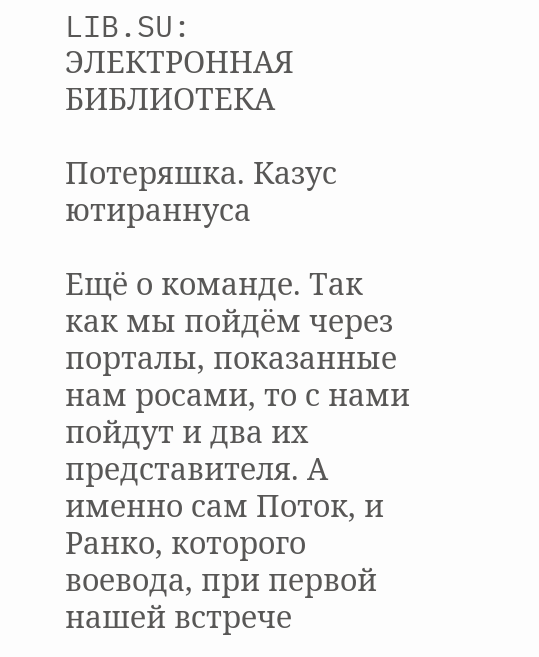LIB.SU: ЭЛЕКТРОННАЯ БИБЛИОТЕКА

Потеряшка. Казус ютираннуса

Ещё о команде. Так как мы пойдём через порталы, показанные нам росами, то с нами пойдут и два их представителя. А именно сам Поток, и Ранко, которого воевода, при первой нашей встрече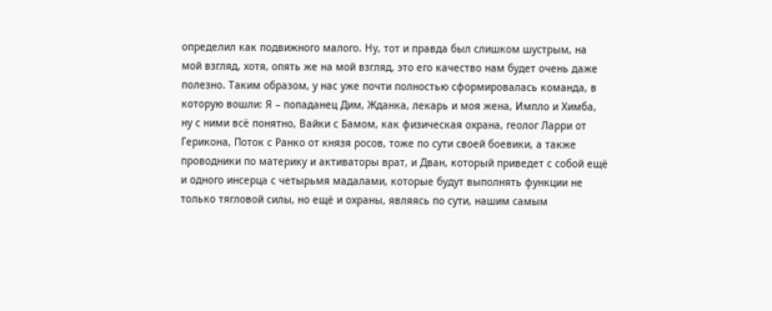определил как подвижного малого. Ну, тот и правда был слишком шустрым, на мой взгляд, хотя, опять же на мой взгляд, это его качество нам будет очень даже полезно. Таким образом, у нас уже почти полностью сформировалась команда, в которую вошли: Я – попаданец Дим, Жданка, лекарь и моя жена, Импло и Химба, ну с ними всё понятно, Вайки с Бамом, как физическая охрана, геолог Ларри от Герикона, Поток с Ранко от князя росов, тоже по сути своей боевики, а также проводники по материку и активаторы врат, и Дван, который приведет с собой ещё и одного инсерца с четырьмя мадалами, которые будут выполнять функции не только тягловой силы, но ещё и охраны, являясь по сути, нашим самым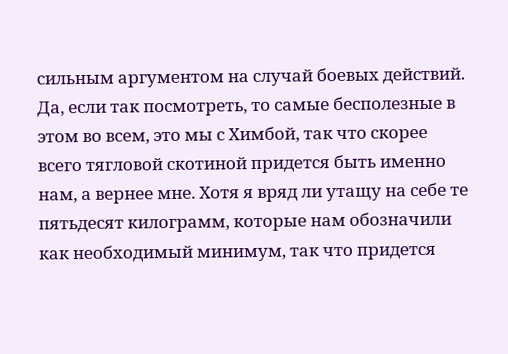сильным аргументом на случай боевых действий. Да, если так посмотреть, то самые бесполезные в этом во всем, это мы с Химбой, так что скорее всего тягловой скотиной придется быть именно нам, а вернее мне. Хотя я вряд ли утащу на себе те пятьдесят килограмм, которые нам обозначили как необходимый минимум, так что придется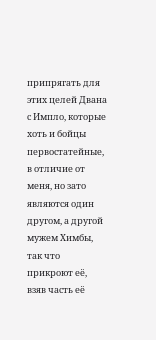припрягать для этих целей Двана с Импло, которые хоть и бойцы первостатейные, в отличие от меня, но зато являются один другом, а другой мужем Химбы, так что прикроют её, взяв часть её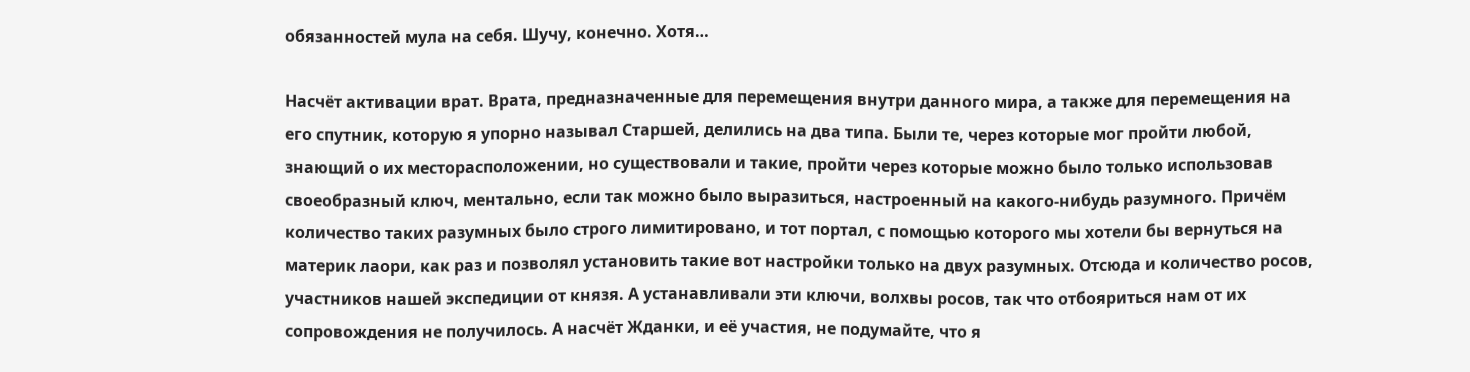обязанностей мула на себя. Шучу, конечно. Хотя…

Насчёт активации врат. Врата, предназначенные для перемещения внутри данного мира, а также для перемещения на его спутник, которую я упорно называл Старшей, делились на два типа. Были те, через которые мог пройти любой, знающий о их месторасположении, но существовали и такие, пройти через которые можно было только использовав своеобразный ключ, ментально, если так можно было выразиться, настроенный на какого‑нибудь разумного. Причём количество таких разумных было строго лимитировано, и тот портал, с помощью которого мы хотели бы вернуться на материк лаори, как раз и позволял установить такие вот настройки только на двух разумных. Отсюда и количество росов, участников нашей экспедиции от князя. А устанавливали эти ключи, волхвы росов, так что отбояриться нам от их сопровождения не получилось. А насчёт Жданки, и её участия, не подумайте, что я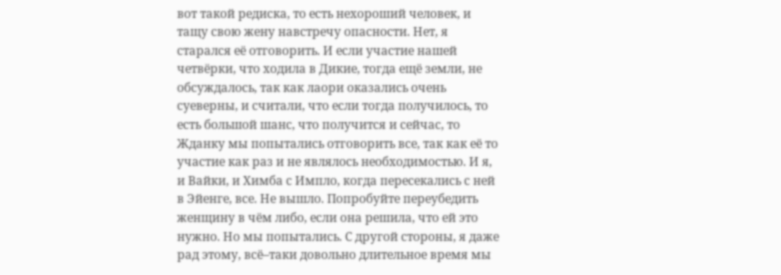вот такой редиска, то есть нехороший человек, и тащу свою жену навстречу опасности. Нет, я старался её отговорить. И если участие нашей четвёрки, что ходила в Дикие, тогда ещё земли, не обсуждалось, так как лаори оказались очень суеверны, и считали, что если тогда получилось, то есть большой шанс, что получится и сейчас, то Жданку мы попытались отговорить все, так как её то участие как раз и не являлось необходимостью. И я, и Вайки, и Химба с Импло, когда пересекались с ней в Эйенге, все. Не вышло. Попробуйте переубедить женщину в чём либо, если она решила, что ей это нужно. Но мы попытались. С другой стороны, я даже рад этому, всё–таки довольно длительное время мы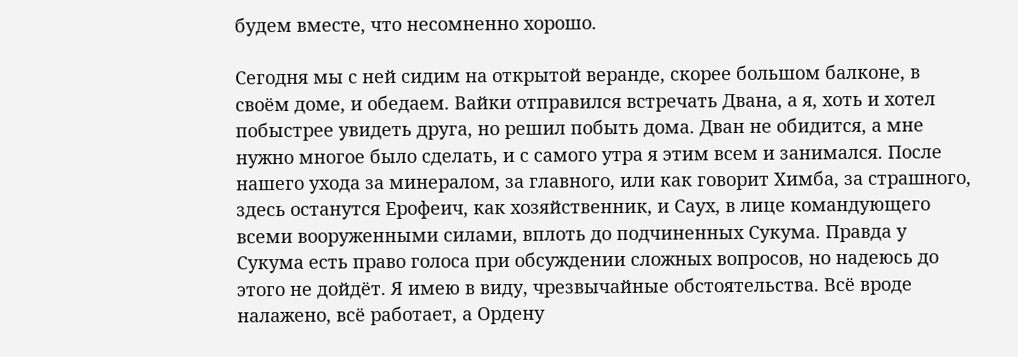будем вместе, что несомненно хорошо.

Сегодня мы с ней сидим на открытой веранде, скорее большом балконе, в своём доме, и обедаем. Вайки отправился встречать Двана, а я, хоть и хотел побыстрее увидеть друга, но решил побыть дома. Дван не обидится, а мне нужно многое было сделать, и с самого утра я этим всем и занимался. После нашего ухода за минералом, за главного, или как говорит Химба, за страшного, здесь останутся Ерофеич, как хозяйственник, и Саух, в лице командующего всеми вооруженными силами, вплоть до подчиненных Сукума. Правда у Сукума есть право голоса при обсуждении сложных вопросов, но надеюсь до этого не дойдёт. Я имею в виду, чрезвычайные обстоятельства. Всё вроде налажено, всё работает, а Ордену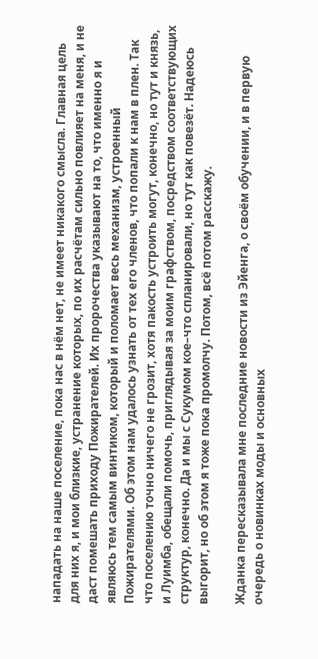нападать на наше поселение, пока нас в нём нет, не имеет никакого смысла. Главная цель для них я, и мои близкие, устранение которых, по их расчётам сильно повлияет на меня, и не даст помешать приходу Пожирателей. Их пророчества указывают на то, что именно я и являюсь тем самым винтиком, который и поломает весь механизм, устроенный Пожирателями. Об этом нам удалось узнать от тех его членов, что попали к нам в плен. Так что поселению точно ничего не грозит, хотя пакость устроить могут, конечно, но тут и князь, и Луимба, обещали помочь, приглядывая за моим графством, посредством соответствующих структур, конечно. Да и мы с Сукумом кое–что спланировали, но тут как повезёт. Надеюсь выгорит, но об этом я тоже пока промолчу. Потом, всё потом расскажу.

Жданка пересказывала мне последние новости из Эйенга, о своём обучении, и в первую очередь о новинках моды и основных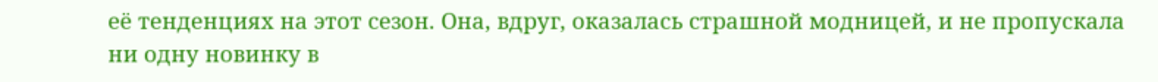её тенденциях на этот сезон. Она, вдруг, оказалась страшной модницей, и не пропускала ни одну новинку в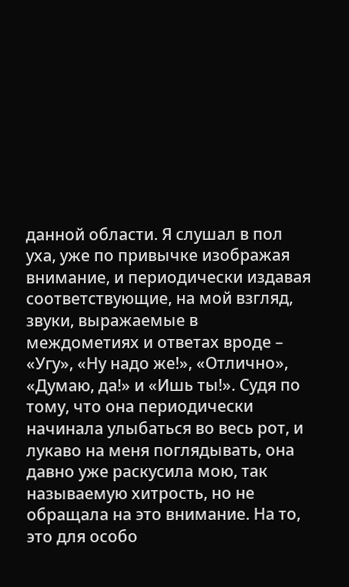данной области. Я слушал в пол уха, уже по привычке изображая внимание, и периодически издавая соответствующие, на мой взгляд, звуки, выражаемые в междометиях и ответах вроде – «Угу», «Ну надо же!», «Отлично», «Думаю, да!» и «Ишь ты!». Судя по тому, что она периодически начинала улыбаться во весь рот, и лукаво на меня поглядывать, она давно уже раскусила мою, так называемую хитрость, но не обращала на это внимание. На то, это для особо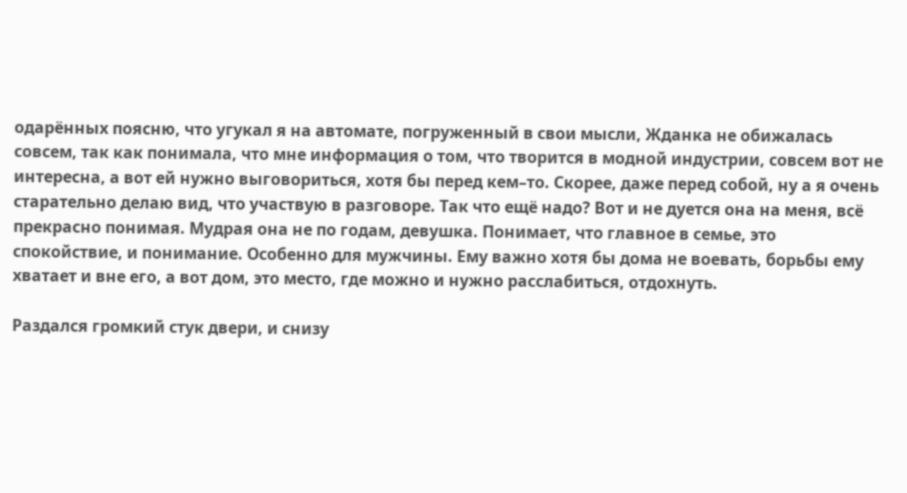одарённых поясню, что угукал я на автомате, погруженный в свои мысли, Жданка не обижалась совсем, так как понимала, что мне информация о том, что творится в модной индустрии, совсем вот не интересна, а вот ей нужно выговориться, хотя бы перед кем–то. Скорее, даже перед собой, ну а я очень старательно делаю вид, что участвую в разговоре. Так что ещё надо? Вот и не дуется она на меня, всё прекрасно понимая. Мудрая она не по годам, девушка. Понимает, что главное в семье, это спокойствие, и понимание. Особенно для мужчины. Ему важно хотя бы дома не воевать, борьбы ему хватает и вне его, а вот дом, это место, где можно и нужно расслабиться, отдохнуть.

Раздался громкий стук двери, и снизу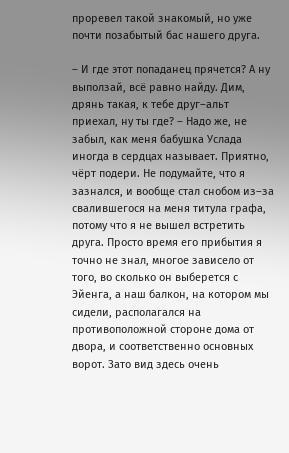проревел такой знакомый, но уже почти позабытый бас нашего друга.

– И где этот попаданец прячется? А ну выползай, всё равно найду. Дим, дрянь такая, к тебе друг–альт приехал, ну ты где? – Надо же, не забыл, как меня бабушка Услада иногда в сердцах называет. Приятно, чёрт подери. Не подумайте, что я зазнался, и вообще стал снобом из–за свалившегося на меня титула графа, потому что я не вышел встретить друга. Просто время его прибытия я точно не знал, многое зависело от того, во сколько он выберется с Эйенга, а наш балкон, на котором мы сидели, располагался на противоположной стороне дома от двора, и соответственно основных ворот. Зато вид здесь очень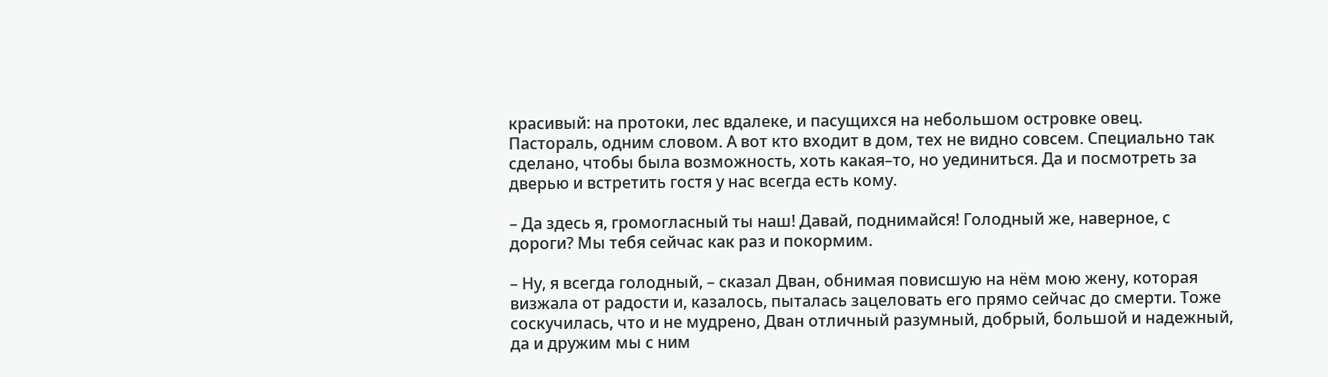красивый: на протоки, лес вдалеке, и пасущихся на небольшом островке овец. Пастораль, одним словом. А вот кто входит в дом, тех не видно совсем. Специально так сделано, чтобы была возможность, хоть какая–то, но уединиться. Да и посмотреть за дверью и встретить гостя у нас всегда есть кому.

– Да здесь я, громогласный ты наш! Давай, поднимайся! Голодный же, наверное, с дороги? Мы тебя сейчас как раз и покормим.

– Ну, я всегда голодный, – сказал Дван, обнимая повисшую на нём мою жену, которая визжала от радости и, казалось, пыталась зацеловать его прямо сейчас до смерти. Тоже соскучилась, что и не мудрено, Дван отличный разумный, добрый, большой и надежный, да и дружим мы с ним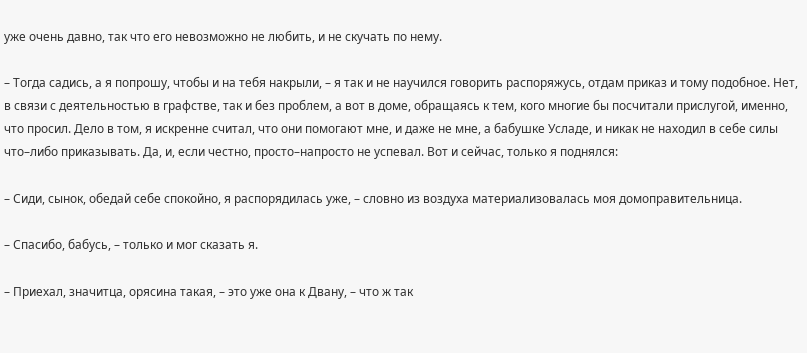уже очень давно, так что его невозможно не любить, и не скучать по нему.

– Тогда садись, а я попрошу, чтобы и на тебя накрыли, – я так и не научился говорить распоряжусь, отдам приказ и тому подобное. Нет, в связи с деятельностью в графстве, так и без проблем, а вот в доме, обращаясь к тем, кого многие бы посчитали прислугой, именно, что просил. Дело в том, я искренне считал, что они помогают мне, и даже не мне, а бабушке Усладе, и никак не находил в себе силы что–либо приказывать. Да, и, если честно, просто–напросто не успевал. Вот и сейчас, только я поднялся:

– Сиди, сынок, обедай себе спокойно, я распорядилась уже, – словно из воздуха материализовалась моя домоправительница.

– Спасибо, бабусь, – только и мог сказать я.

– Приехал, значитца, орясина такая, – это уже она к Двану, – что ж так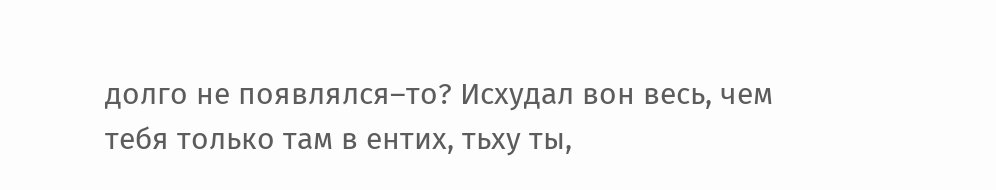долго не появлялся–то? Исхудал вон весь, чем тебя только там в ентих, тьху ты,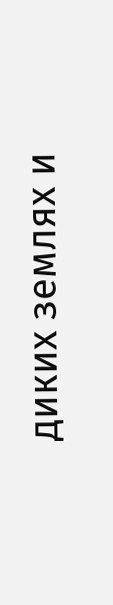диких землях и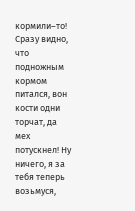кормили–то! Сразу видно, что подножным кормом питался, вон кости одни торчат, да мех потускнел! Ну ничего, я за тебя теперь возьмуся,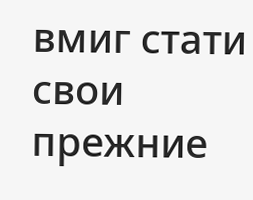вмиг стати свои прежние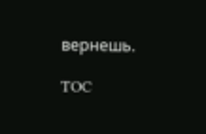вернешь.

TOC